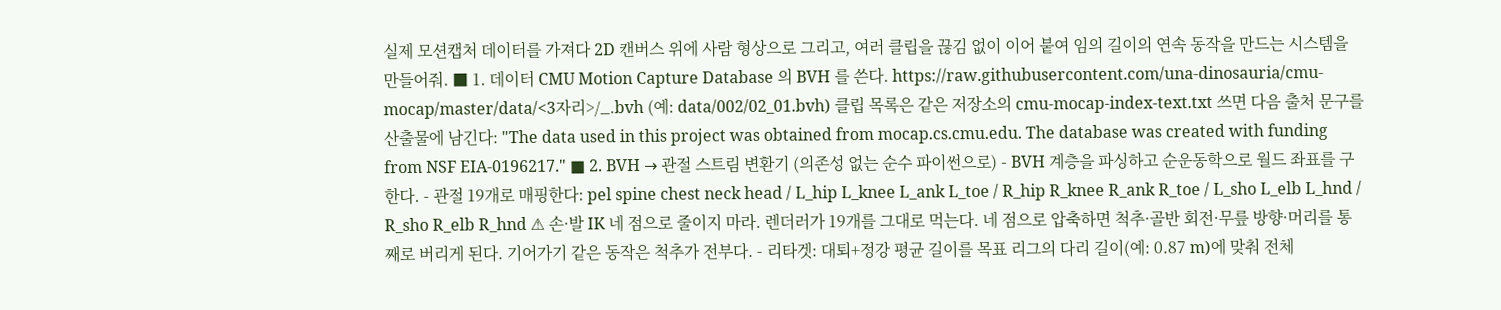실제 모션캡처 데이터를 가져다 2D 캔버스 위에 사람 형상으로 그리고, 여러 클립을 끊김 없이 이어 붙여 임의 길이의 연속 동작을 만드는 시스템을 만들어줘. ■ 1. 데이터 CMU Motion Capture Database 의 BVH 를 쓴다. https://raw.githubusercontent.com/una-dinosauria/cmu-mocap/master/data/<3자리>/_.bvh (예: data/002/02_01.bvh) 클립 목록은 같은 저장소의 cmu-mocap-index-text.txt 쓰면 다음 출처 문구를 산출물에 남긴다: "The data used in this project was obtained from mocap.cs.cmu.edu. The database was created with funding from NSF EIA-0196217." ■ 2. BVH → 관절 스트림 변환기 (의존성 없는 순수 파이썬으로) - BVH 계층을 파싱하고 순운동학으로 월드 좌표를 구한다. - 관절 19개로 매핑한다: pel spine chest neck head / L_hip L_knee L_ank L_toe / R_hip R_knee R_ank R_toe / L_sho L_elb L_hnd / R_sho R_elb R_hnd ⚠ 손·발 IK 네 점으로 줄이지 마라. 렌더러가 19개를 그대로 먹는다. 네 점으로 압축하면 척추·골반 회전·무릎 방향·머리를 통째로 버리게 된다. 기어가기 같은 동작은 척추가 전부다. - 리타겟: 대퇴+정강 평균 길이를 목표 리그의 다리 길이(예: 0.87 m)에 맞춰 전체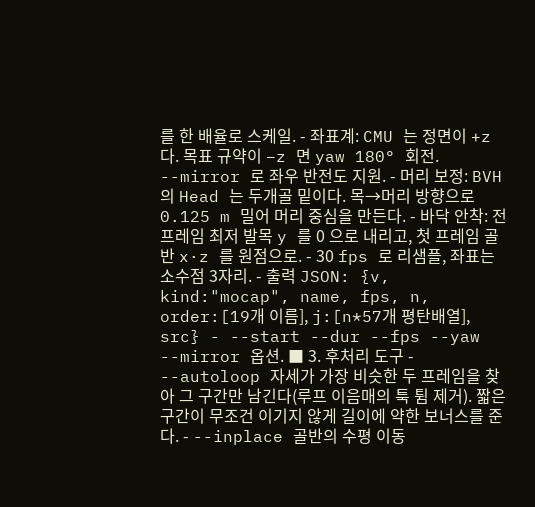를 한 배율로 스케일. - 좌표계: CMU 는 정면이 +z 다. 목표 규약이 −z 면 yaw 180° 회전. --mirror 로 좌우 반전도 지원. - 머리 보정: BVH 의 Head 는 두개골 밑이다. 목→머리 방향으로 0.125 m 밀어 머리 중심을 만든다. - 바닥 안착: 전 프레임 최저 발목 y 를 0 으로 내리고, 첫 프레임 골반 x·z 를 원점으로. - 30 fps 로 리샘플, 좌표는 소수점 3자리. - 출력 JSON: {v, kind:"mocap", name, fps, n, order:[19개 이름], j:[n*57개 평탄배열], src} - --start --dur --fps --yaw --mirror 옵션. ■ 3. 후처리 도구 - --autoloop 자세가 가장 비슷한 두 프레임을 찾아 그 구간만 남긴다(루프 이음매의 툭 튐 제거). 짧은 구간이 무조건 이기지 않게 길이에 약한 보너스를 준다. - --inplace 골반의 수평 이동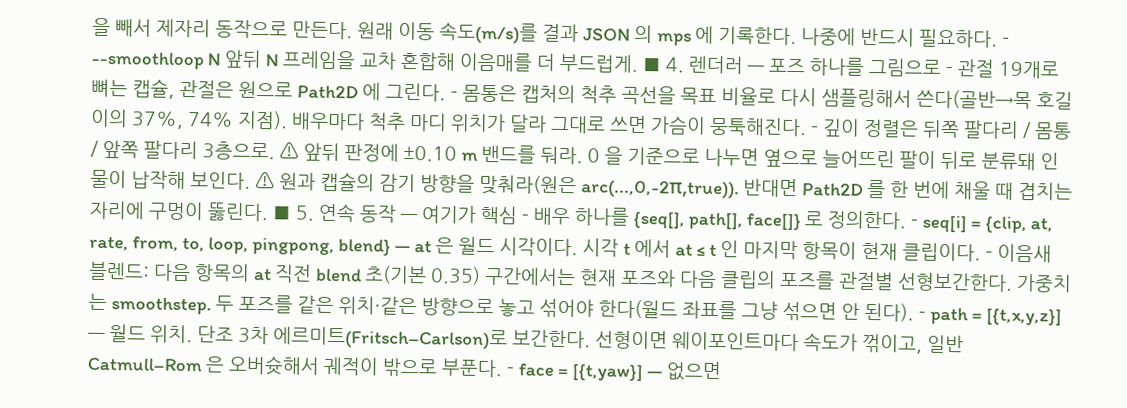을 빼서 제자리 동작으로 만든다. 원래 이동 속도(m/s)를 결과 JSON 의 mps 에 기록한다. 나중에 반드시 필요하다. - --smoothloop N 앞뒤 N 프레임을 교차 혼합해 이음매를 더 부드럽게. ■ 4. 렌더러 — 포즈 하나를 그림으로 - 관절 19개로 뼈는 캡슐, 관절은 원으로 Path2D 에 그린다. - 몸통은 캡처의 척추 곡선을 목표 비율로 다시 샘플링해서 쓴다(골반→목 호길이의 37%, 74% 지점). 배우마다 척추 마디 위치가 달라 그대로 쓰면 가슴이 뭉툭해진다. - 깊이 정렬은 뒤쪽 팔다리 / 몸통 / 앞쪽 팔다리 3층으로. ⚠ 앞뒤 판정에 ±0.10 m 밴드를 둬라. 0 을 기준으로 나누면 옆으로 늘어뜨린 팔이 뒤로 분류돼 인물이 납작해 보인다. ⚠ 원과 캡슐의 감기 방향을 맞춰라(원은 arc(...,0,-2π,true)). 반대면 Path2D 를 한 번에 채울 때 겹치는 자리에 구멍이 뚫린다. ■ 5. 연속 동작 — 여기가 핵심 - 배우 하나를 {seq[], path[], face[]} 로 정의한다. - seq[i] = {clip, at, rate, from, to, loop, pingpong, blend} — at 은 월드 시각이다. 시각 t 에서 at ≤ t 인 마지막 항목이 현재 클립이다. - 이음새 블렌드: 다음 항목의 at 직전 blend 초(기본 0.35) 구간에서는 현재 포즈와 다음 클립의 포즈를 관절별 선형보간한다. 가중치는 smoothstep. 두 포즈를 같은 위치·같은 방향으로 놓고 섞어야 한다(월드 좌표를 그냥 섞으면 안 된다). - path = [{t,x,y,z}] — 월드 위치. 단조 3차 에르미트(Fritsch–Carlson)로 보간한다. 선형이면 웨이포인트마다 속도가 꺾이고, 일반 Catmull–Rom 은 오버슛해서 궤적이 밖으로 부푼다. - face = [{t,yaw}] — 없으면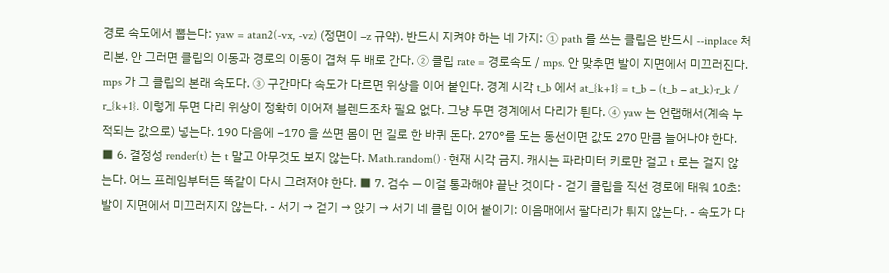경로 속도에서 뽑는다: yaw = atan2(-vx, -vz) (정면이 −z 규약). 반드시 지켜야 하는 네 가지: ① path 를 쓰는 클립은 반드시 --inplace 처리본. 안 그러면 클립의 이동과 경로의 이동이 겹쳐 두 배로 간다. ② 클립 rate = 경로속도 / mps. 안 맞추면 발이 지면에서 미끄러진다. mps 가 그 클립의 본래 속도다. ③ 구간마다 속도가 다르면 위상을 이어 붙인다. 경계 시각 t_b 에서 at_{k+1} = t_b − (t_b − at_k)·r_k / r_{k+1}. 이렇게 두면 다리 위상이 정확히 이어져 블렌드조차 필요 없다. 그냥 두면 경계에서 다리가 튄다. ④ yaw 는 언랩해서(계속 누적되는 값으로) 넣는다. 190 다음에 −170 을 쓰면 몸이 먼 길로 한 바퀴 돈다. 270°를 도는 동선이면 값도 270 만큼 늘어나야 한다. ■ 6. 결정성 render(t) 는 t 말고 아무것도 보지 않는다. Math.random() · 현재 시각 금지. 캐시는 파라미터 키로만 걸고 t 로는 걸지 않는다. 어느 프레임부터든 똑같이 다시 그려져야 한다. ■ 7. 검수 — 이걸 통과해야 끝난 것이다 - 걷기 클립을 직선 경로에 태워 10초: 발이 지면에서 미끄러지지 않는다. - 서기 → 걷기 → 앉기 → 서기 네 클립 이어 붙이기: 이음매에서 팔다리가 튀지 않는다. - 속도가 다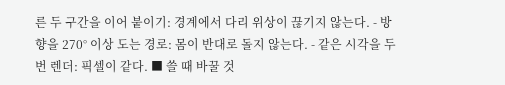른 두 구간을 이어 붙이기: 경계에서 다리 위상이 끊기지 않는다. - 방향을 270° 이상 도는 경로: 몸이 반대로 돌지 않는다. - 같은 시각을 두 번 렌더: 픽셀이 같다. ■ 쓸 때 바꿀 것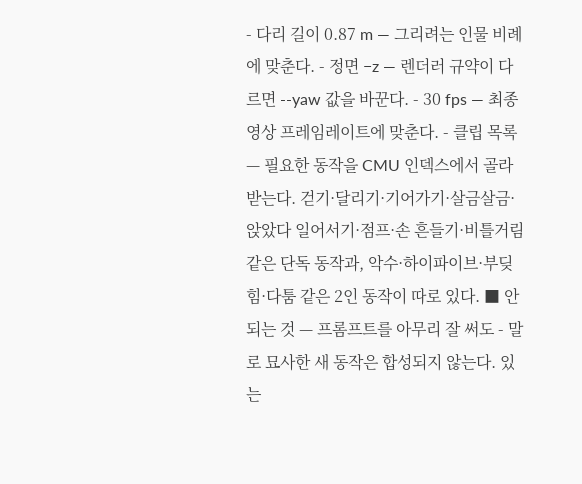- 다리 길이 0.87 m — 그리려는 인물 비례에 맞춘다. - 정면 −z — 렌더러 규약이 다르면 --yaw 값을 바꾼다. - 30 fps — 최종 영상 프레임레이트에 맞춘다. - 클립 목록 — 필요한 동작을 CMU 인덱스에서 골라 받는다. 걷기·달리기·기어가기·살금살금· 앉았다 일어서기·점프·손 흔들기·비틀거림 같은 단독 동작과, 악수·하이파이브·부딪힘·다툼 같은 2인 동작이 따로 있다. ■ 안 되는 것 — 프롬프트를 아무리 잘 써도 - 말로 묘사한 새 동작은 합성되지 않는다. 있는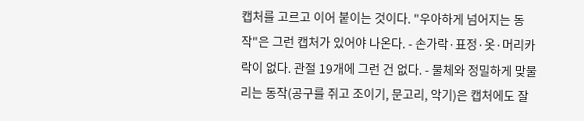캡처를 고르고 이어 붙이는 것이다. "우아하게 넘어지는 동작"은 그런 캡처가 있어야 나온다. - 손가락·표정·옷·머리카락이 없다. 관절 19개에 그런 건 없다. - 물체와 정밀하게 맞물리는 동작(공구를 쥐고 조이기, 문고리, 악기)은 캡처에도 잘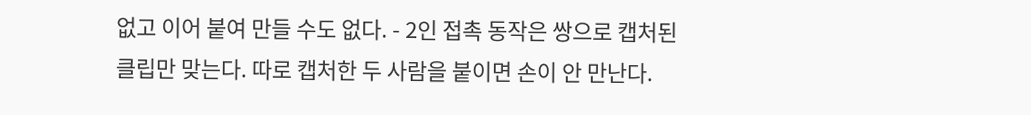없고 이어 붙여 만들 수도 없다. - 2인 접촉 동작은 쌍으로 캡처된 클립만 맞는다. 따로 캡처한 두 사람을 붙이면 손이 안 만난다.